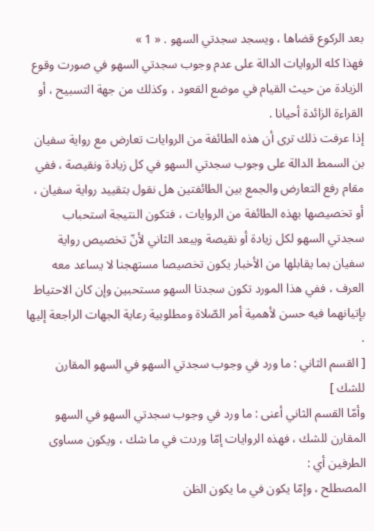بعد الركوع قضاها ، ويسجد سجدتي السهو . « 1 »
فهذا كله الروايات الدالة على عدم وجوب سجدتي السهو في صورت وقوع الزيادة من حيث القيام في موضع القعود ، وكذلك من جهة التسبيح ، أو القراءة الزائدة أحيانا .
إذا عرفت ذلك ترى أن هذه الطائفة من الروايات تعارض مع رواية سفيان بن السمط الدالة على وجوب سجدتي السهو في كل زيادة ونقيصة ، ففي مقام رفع التعارض والجمع بين الطائفتين هل نقول بتقييد رواية سفيان ، أو تخصيصها بهذه الطائفة من الروايات ، فتكون النتيجة استحباب سجدتي السهو لكل زيادة أو نقيصة ويبعد الثاني لأنّ تخصيص رواية سفيان بما يقابلها من الأخبار يكون تخصيصا مستهجنا لا يساعد معه العرف ، ففي هذا المورد تكون سجدتا السهو مستحبين وإن كان الاحتياط بإتيانهما فيه حسن لأهمية أمر الصّلاة ومطلوبية رعاية الجهات الراجعة إليها .
[ القسم الثاني : ما ورد في وجوب سجدتي السهو في السهو المقارن للشك ]
وأمّا القسم الثاني أعنى : ما ورد في وجوب سجدتي السهو في السهو المقارن للشك ، فهذه الروايات إمّا وردت في ما شك ، ويكون مساوى الطرفين أي :
المصطلح ، وإمّا يكون في ما يكون الظن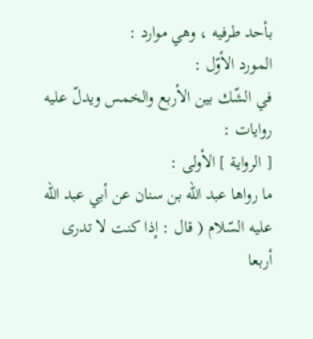بأحد طرفيه ، وهي موارد :
المورد الأوّل :
في الشّك بين الأربع والخمس ويدلّ عليه روايات :
[ الرواية ] الأولى :
ما رواها عبد اللّه بن سنان عن أبي عبد اللّه عليه السّلام ( قال : إذا كنت لا تدرى أربعا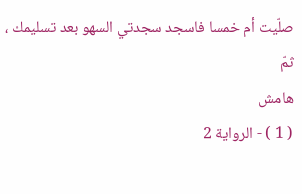صلّيت أم خمسا فاسجد سجدتي السهو بعد تسليمك ، ثمّ
هامش
( 1 ) - الرواية 2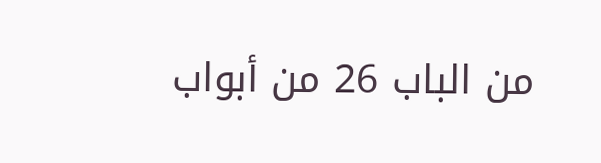من الباب 26 من أبواب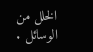الخلل من الوسائل .